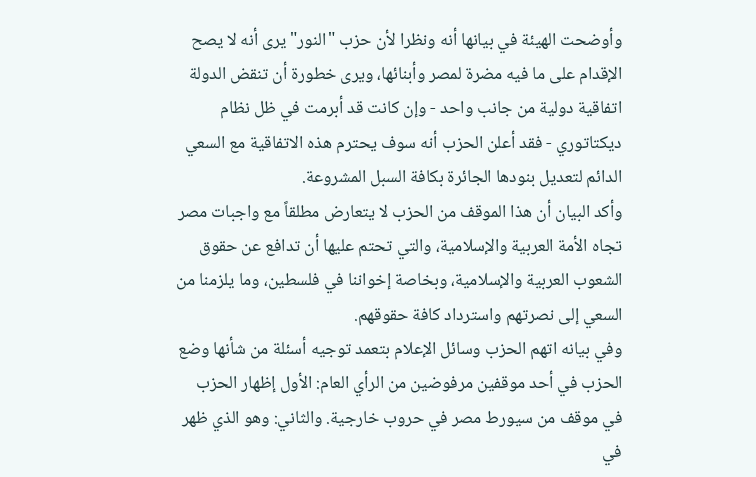وأوضحت الهيئة في بيانها أنه ونظرا لأن حزب "النور" يرى أنه لا يصح الإقدام على ما فيه مضرة لمصر وأبنائها، ويرى خطورة أن تنقض الدولة اتفاقية دولية من جانب واحد - وإن كانت قد أبرمت في ظل نظام ديكتاتوري - فقد أعلن الحزب أنه سوف يحترم هذه الاتفاقية مع السعي الدائم لتعديل بنودها الجائرة بكافة السبل المشروعة.
وأكد البيان أن هذا الموقف من الحزب لا يتعارض مطلقاً مع واجبات مصر تجاه الأمة العربية والإسلامية، والتي تحتم عليها أن تدافع عن حقوق الشعوب العربية والإسلامية، وبخاصة إخواننا في فلسطين، وما يلزمنا من السعي إلى نصرتهم واسترداد كافة حقوقهم.
وفي بيانه اتهم الحزب وسائل الإعلام بتعمد توجيه أسئلة من شأنها وضع الحزب في أحد موقفين مرفوضين من الرأي العام: الأول إظهار الحزب في موقف من سيورط مصر في حروب خارجية. والثاني: وهو الذي ظهر في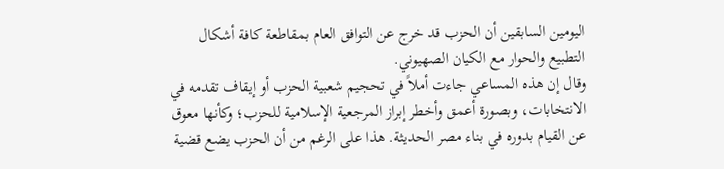اليومين السابقين أن الحزب قد خرج عن التوافق العام بمقاطعة كافة أشكال التطبيع والحوار مع الكيان الصهيوني.
وقال إن هذه المساعي جاءت أملاً في تحجيم شعبية الحزب أو إيقاف تقدمه في الانتخابات، وبصورة أعمق وأخطر إبراز المرجعية الإسلامية للحزب؛ وكأنها معوق عن القيام بدوره في بناء مصر الحديثة. هذا على الرغم من أن الحزب يضع قضية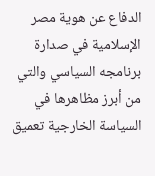الدفاع عن هوية مصر الإسلامية في صدارة برنامجه السياسي والتي من أبرز مظاهرها في السياسة الخارجية تعميق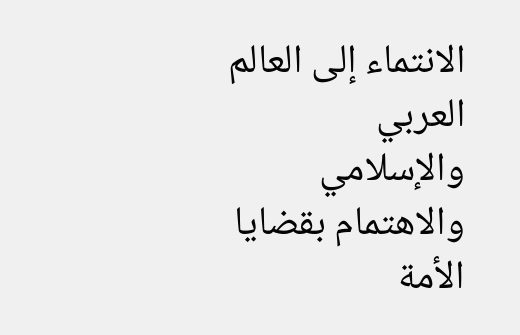الانتماء إلى العالم العربي والإسلامي والاهتمام بقضايا الأمة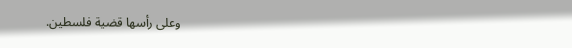وعلى رأسها قضية فلسطين.